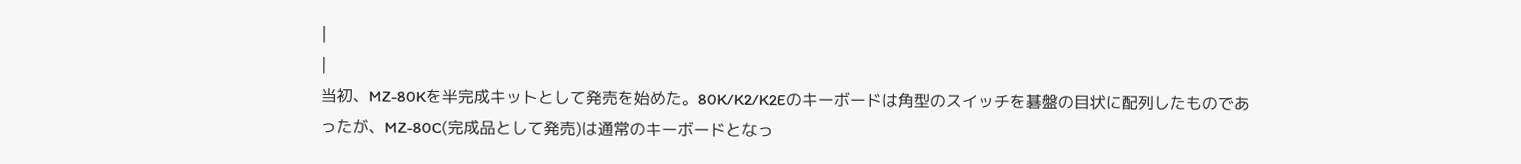|
|
当初、MZ-80Kを半完成キットとして発売を始めた。80K/K2/K2Eのキーボードは角型のスイッチを碁盤の目状に配列したものであったが、MZ-80C(完成品として発売)は通常のキーボードとなっ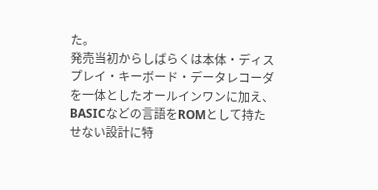た。
発売当初からしばらくは本体・ディスプレイ・キーボード・データレコーダを一体としたオールインワンに加え、BASICなどの言語をROMとして持たせない設計に特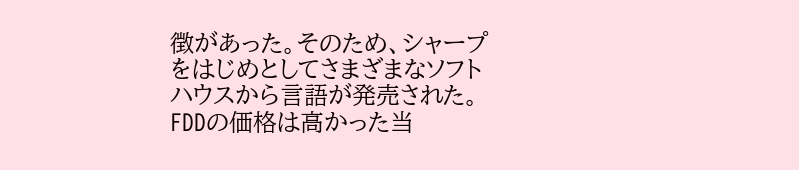徴があった。そのため、シャープをはじめとしてさまざまなソフトハウスから言語が発売された。FDDの価格は高かった当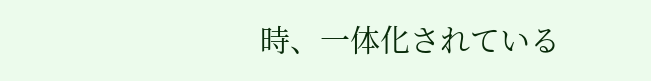時、一体化されている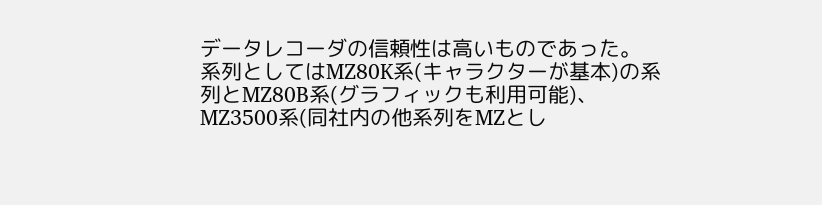データレコーダの信頼性は高いものであった。
系列としてはMZ80K系(キャラクターが基本)の系列とMZ80B系(グラフィックも利用可能)、MZ3500系(同社内の他系列をMZとし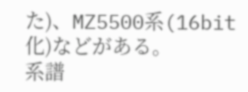た)、MZ5500系(16bit化)などがある。
系譜